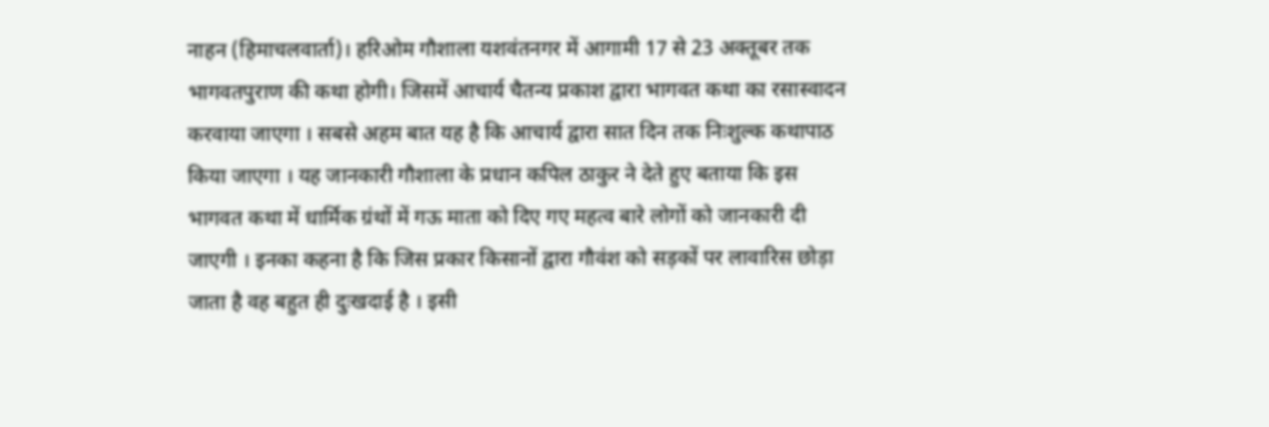नाहन (हिमाचलवार्ता)। हरिओम गौशाला यशवंतनगर में आगामी 17 से 23 अक्तूबर तक भागवतपुराण की कथा होगी। जिसमें आचार्य चैतन्य प्रकाश द्वारा भागवत कथा का रसास्वादन करवाया जाएगा । सबसे अहम बात यह है कि आचार्य द्वारा सात दिन तक निःशुल्क कथापाठ किया जाएगा । यह जानकारी गौशाला के प्रधान कपिल ठाकुर ने देते हुए बताया कि इस भागवत कथा में धार्मिक ग्रंथों में गऊ माता को दिए गए महत्व बारे लोगों को जानकारी दी जाएगी । इनका कहना है कि जिस प्रकार किसानों द्वारा गौवंश को सड़कों पर लावारिस छोड़ा जाता है वह बहुत ही दुःखदाई है । इसी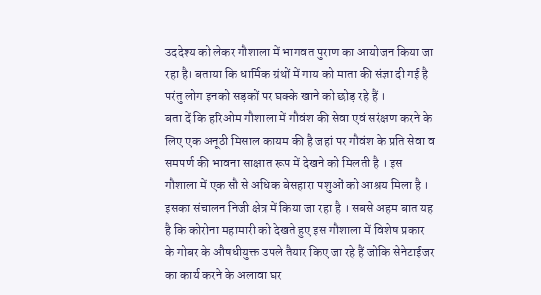उददेश्य को लेकर गौशाला में भागवत पुराण का आयोजन किया जा रहा है। बताया कि धार्मिक ग्रंथों में गाय को माता की संज्ञा दी गई है परंतु लोग इनको सड़कों पर घक्के खाने को छोड़ रहे हैं ।
बता दें कि हरिओम गौशाला में गौवंश की सेवा एवं सरंक्षण करने के लिए एक अनूठी मिसाल कायम की है जहां पर गौवंश के प्रति सेवा व समपर्ण की भावना साक्षात रूप में देखने को मिलती है । इस गौशाला में एक सौ से अधिक बेसहारा पशुओं को आश्रय मिला है । इसका संचालन निजी क्षेत्र में किया जा रहा है । सबसे अहम बात यह है कि कोरोना महामारी को देखते हुए इस गौशाला में विशेष प्रकार के गोबर के औषधीयुक्त उपले तैयार किए जा रहे हैं जोकि सेनेटाईजर का कार्य करने के अलावा घर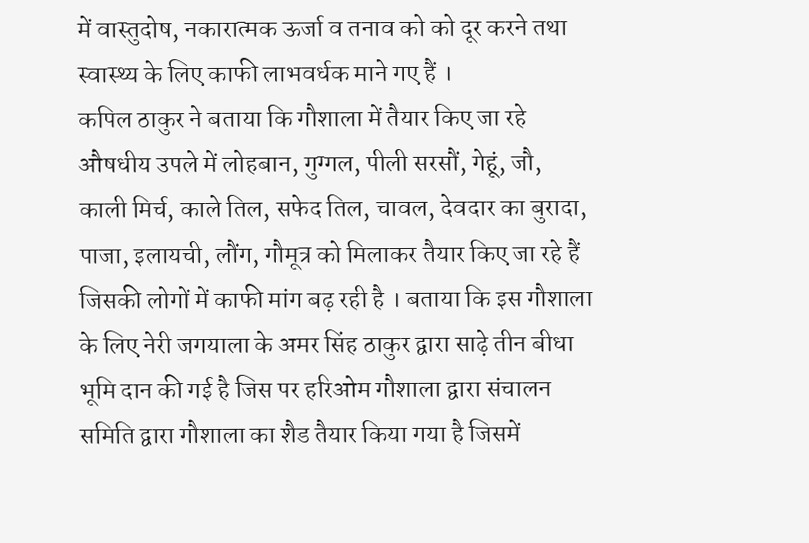में वास्तुदोष, नकारात्मक ऊर्जा व तनाव को को दूर करने तथा स्वास्थ्य के लिए काफी लाभवर्धक माने गए हैं ।
कपिल ठाकुर ने बताया कि गौशाला में तैयार किए जा रहे औषधीय उपले में लोहबान, गुग्गल, पीली सरसौं, गेहूं, जौ, काली मिर्च, काले तिल, सफेद तिल, चावल, देवदार का बुरादा, पाजा, इलायची, लौंग, गौमूत्र को मिलाकर तैयार किए जा रहे हैं जिसकी लोगों में काफी मांग बढ़ रही है । बताया कि इस गौशाला के लिए नेरी जगयाला के अमर सिंह ठाकुर द्वारा साढ़े तीन बीधा भूमि दान की गई है जिस पर हरिओम गौशाला द्वारा संचालन समिति द्वारा गौशाला का शैड तैयार किया गया है जिसमें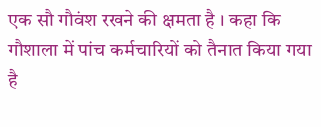एक सौ गौवंश रखने की क्षमता है । कहा कि गौशाला में पांच कर्मचारियों को तैनात किया गया है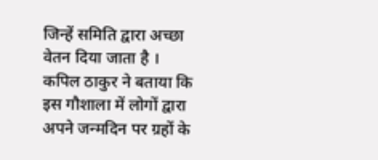जिन्हें समिति द्वारा अच्छा वेतन दिया जाता है ।
कपिल ठाकुर ने बताया कि इस गौशाला में लोगों द्वारा अपने जन्मदिन पर ग्रहों के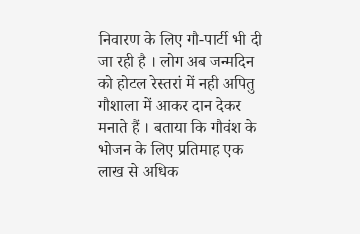निवारण के लिए गौ-पार्टी भी दी जा रही है । लोग अब जन्मदिन को होटल रेस्तरां में नही अपितु गौशाला में आकर दान देकर मनाते हैं । बताया कि गौवंश के भोजन के लिए प्रतिमाह एक लाख से अधिक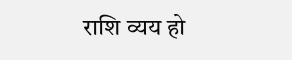राशि व्यय हो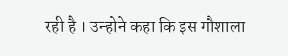रही है । उन्होने कहा कि इस गौशाला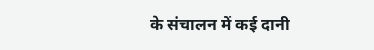के संचालन में कई दानी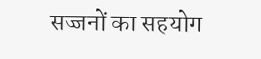सज्जनों का सहयोग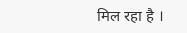मिल रहा है ।